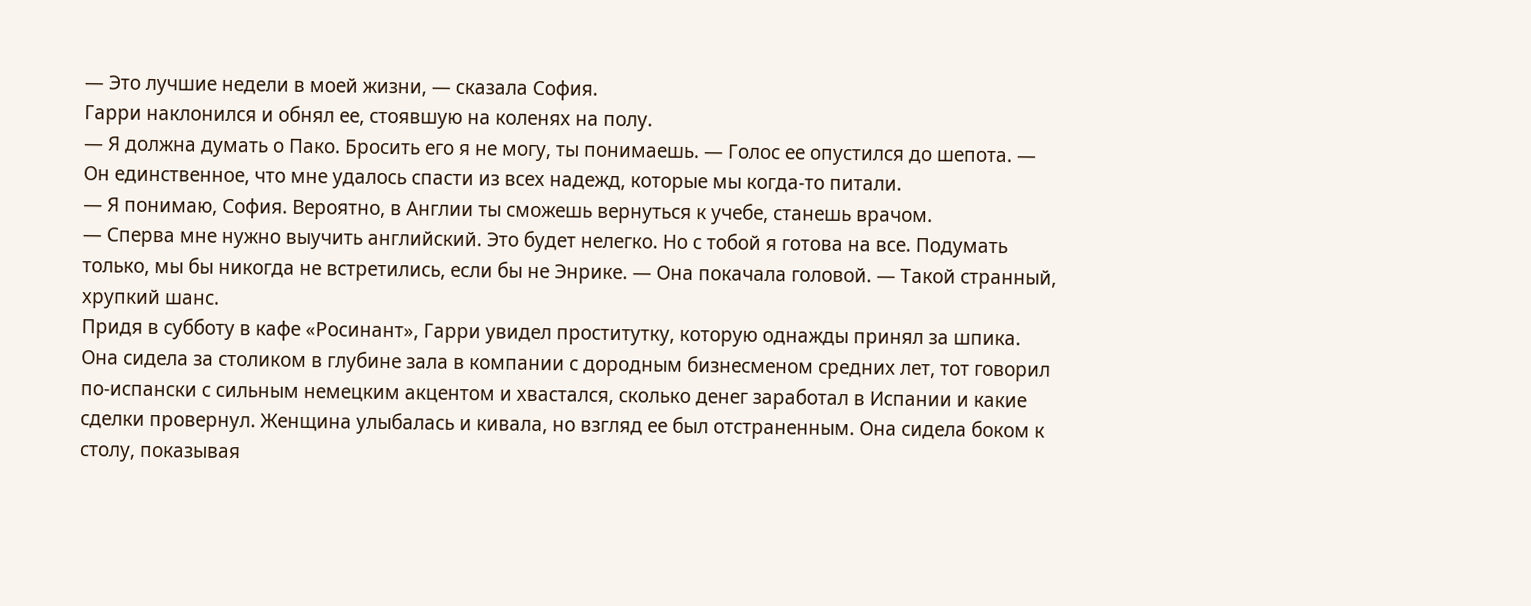— Это лучшие недели в моей жизни, — сказала София.
Гарри наклонился и обнял ее, стоявшую на коленях на полу.
— Я должна думать о Пако. Бросить его я не могу, ты понимаешь. — Голос ее опустился до шепота. — Он единственное, что мне удалось спасти из всех надежд, которые мы когда-то питали.
— Я понимаю, София. Вероятно, в Англии ты сможешь вернуться к учебе, станешь врачом.
— Сперва мне нужно выучить английский. Это будет нелегко. Но с тобой я готова на все. Подумать только, мы бы никогда не встретились, если бы не Энрике. — Она покачала головой. — Такой странный, хрупкий шанс.
Придя в субботу в кафе «Росинант», Гарри увидел проститутку, которую однажды принял за шпика. Она сидела за столиком в глубине зала в компании с дородным бизнесменом средних лет, тот говорил по-испански с сильным немецким акцентом и хвастался, сколько денег заработал в Испании и какие сделки провернул. Женщина улыбалась и кивала, но взгляд ее был отстраненным. Она сидела боком к столу, показывая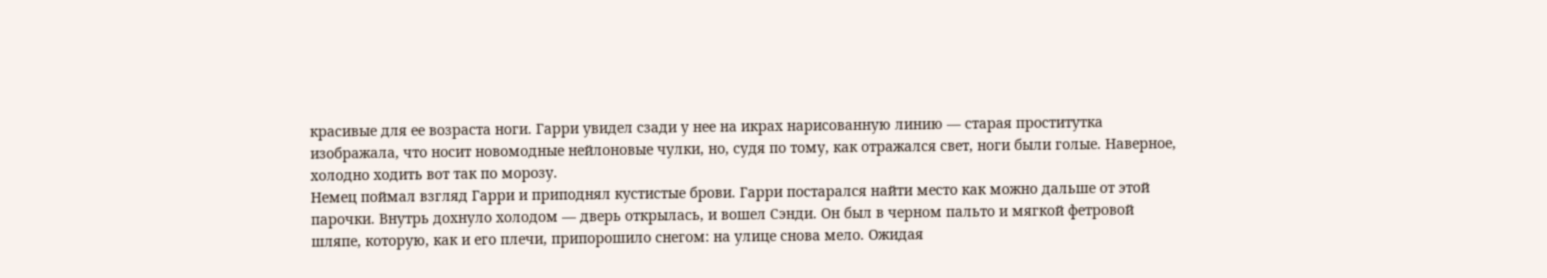красивые для ее возраста ноги. Гарри увидел сзади у нее на икрах нарисованную линию — старая проститутка изображала, что носит новомодные нейлоновые чулки, но, судя по тому, как отражался свет, ноги были голые. Наверное, холодно ходить вот так по морозу.
Немец поймал взгляд Гарри и приподнял кустистые брови. Гарри постарался найти место как можно дальше от этой парочки. Внутрь дохнуло холодом — дверь открылась, и вошел Сэнди. Он был в черном пальто и мягкой фетровой шляпе, которую, как и его плечи, припорошило снегом: на улице снова мело. Ожидая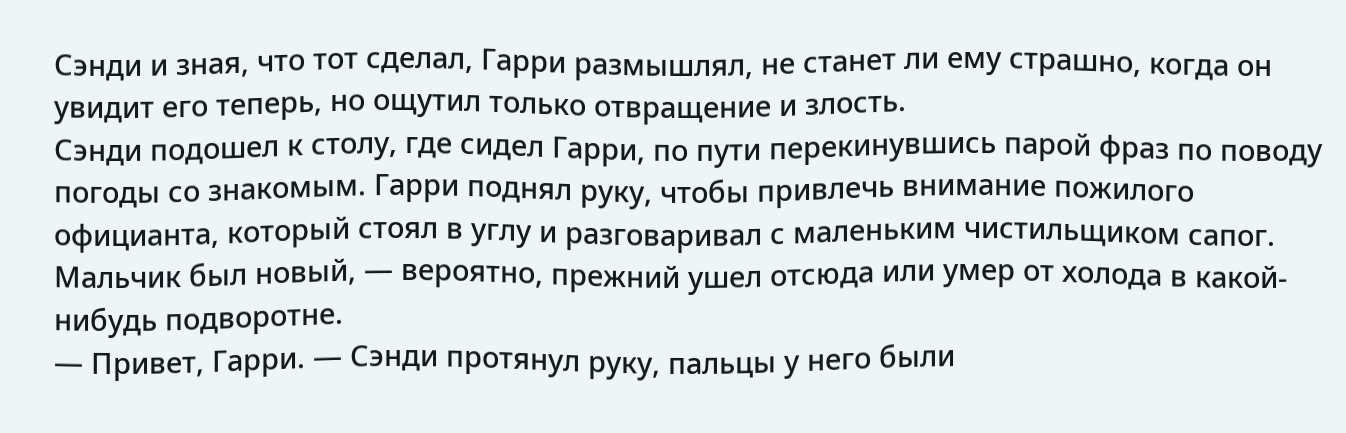Сэнди и зная, что тот сделал, Гарри размышлял, не станет ли ему страшно, когда он увидит его теперь, но ощутил только отвращение и злость.
Сэнди подошел к столу, где сидел Гарри, по пути перекинувшись парой фраз по поводу погоды со знакомым. Гарри поднял руку, чтобы привлечь внимание пожилого официанта, который стоял в углу и разговаривал с маленьким чистильщиком сапог. Мальчик был новый, — вероятно, прежний ушел отсюда или умер от холода в какой-нибудь подворотне.
— Привет, Гарри. — Сэнди протянул руку, пальцы у него были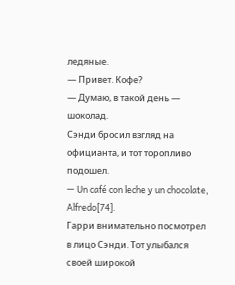ледяные.
— Привет. Кофе?
— Думаю, в такой день — шоколад.
Сэнди бросил взгляд на официанта, и тот торопливо подошел.
— Un café con leche y un chocolate, Alfredo[74].
Гарри внимательно посмотрел в лицо Сэнди. Тот улыбался своей широкой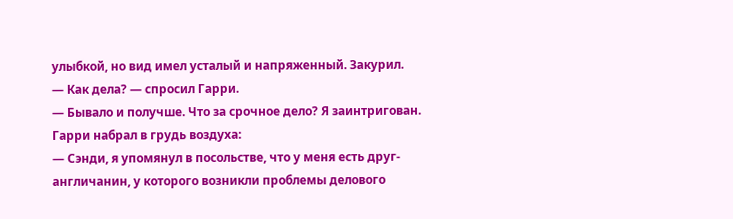улыбкой, но вид имел усталый и напряженный. Закурил.
— Как дела? — спросил Гарри.
— Бывало и получше. Что за срочное дело? Я заинтригован.
Гарри набрал в грудь воздуха:
— Сэнди, я упомянул в посольстве, что у меня есть друг-англичанин, у которого возникли проблемы делового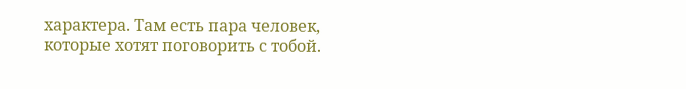характера. Там есть пара человек, которые хотят поговорить с тобой.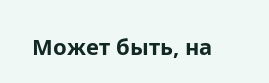Может быть, на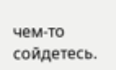чем-то сойдетесь.